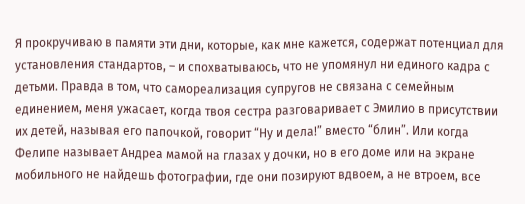Я прокручиваю в памяти эти дни, которые, как мне кажется, содержат потенциал для установления стандартов, – и спохватываюсь, что не упомянул ни единого кадра с детьми. Правда в том, что самореализация супругов не связана с семейным единением, меня ужасает, когда твоя сестра разговаривает с Эмилио в присутствии их детей, называя его папочкой, говорит “Ну и дела!” вместо “блин”. Или когда Фелипе называет Андреа мамой на глазах у дочки, но в его доме или на экране мобильного не найдешь фотографии, где они позируют вдвоем, а не втроем, все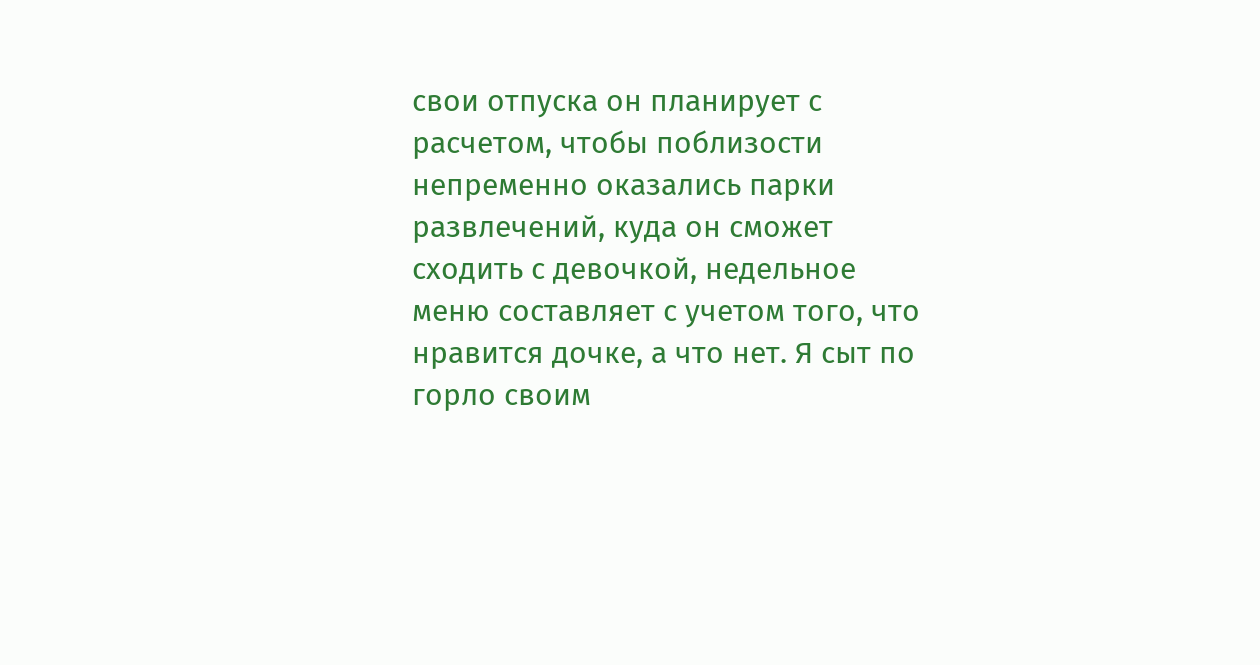свои отпуска он планирует с расчетом, чтобы поблизости непременно оказались парки развлечений, куда он сможет сходить с девочкой, недельное меню составляет с учетом того, что нравится дочке, а что нет. Я сыт по горло своим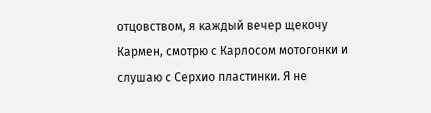отцовством, я каждый вечер щекочу Кармен, смотрю с Карлосом мотогонки и слушаю с Серхио пластинки. Я не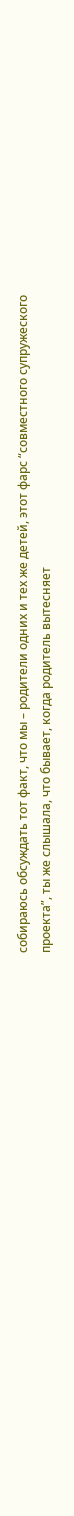собираюсь обсуждать тот факт, что мы – родители одних и тех же детей, этот фарс “совместного супружеского проекта”, ты же слышала, что бывает, когда родитель вытесняет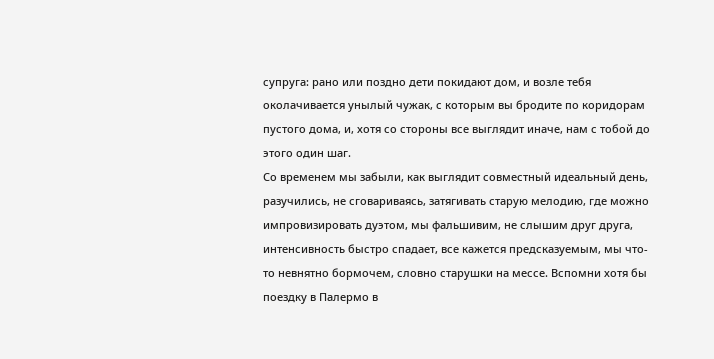супруга: рано или поздно дети покидают дом, и возле тебя околачивается унылый чужак, с которым вы бродите по коридорам пустого дома, и, хотя со стороны все выглядит иначе, нам с тобой до этого один шаг.
Со временем мы забыли, как выглядит совместный идеальный день, разучились, не сговариваясь, затягивать старую мелодию, где можно импровизировать дуэтом, мы фальшивим, не слышим друг друга, интенсивность быстро спадает, все кажется предсказуемым, мы что-то невнятно бормочем, словно старушки на мессе. Вспомни хотя бы поездку в Палермо в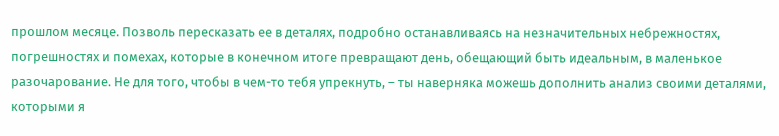прошлом месяце. Позволь пересказать ее в деталях, подробно останавливаясь на незначительных небрежностях, погрешностях и помехах, которые в конечном итоге превращают день, обещающий быть идеальным, в маленькое разочарование. Не для того, чтобы в чем-то тебя упрекнуть, – ты наверняка можешь дополнить анализ своими деталями, которыми я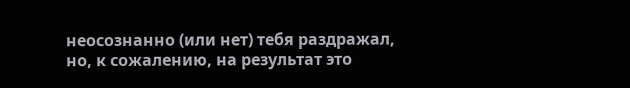неосознанно (или нет) тебя раздражал, но, к сожалению, на результат это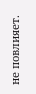не повлияет.